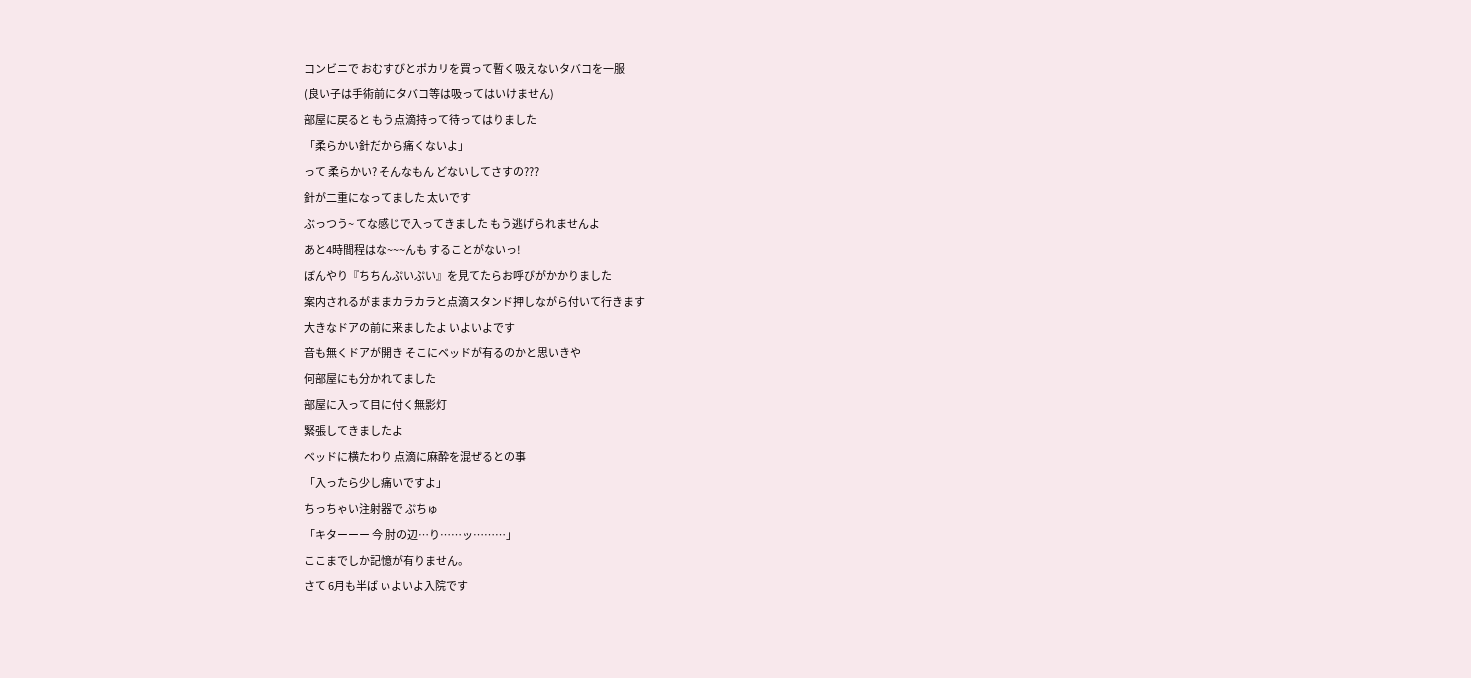コンビニで おむすびとポカリを買って暫く吸えないタバコを一服
(良い子は手術前にタバコ等は吸ってはいけません)
部屋に戻ると もう点滴持って待ってはりました
「柔らかい針だから痛くないよ」
って 柔らかい? そんなもん どないしてさすの???
針が二重になってました 太いです
ぶっつう~ てな感じで入ってきました もう逃げられませんよ
あと4時間程はな~~~んも することがないっ!
ぼんやり『ちちんぷいぷい』を見てたらお呼びがかかりました
案内されるがままカラカラと点滴スタンド押しながら付いて行きます
大きなドアの前に来ましたよ いよいよです
音も無くドアが開き そこにベッドが有るのかと思いきや
何部屋にも分かれてました
部屋に入って目に付く無影灯
緊張してきましたよ
ベッドに横たわり 点滴に麻酔を混ぜるとの事
「入ったら少し痛いですよ」
ちっちゃい注射器で ぷちゅ
「キターーー 今 肘の辺…り……ッ………」
ここまでしか記憶が有りません。
さて 6月も半ば ぃよいよ入院です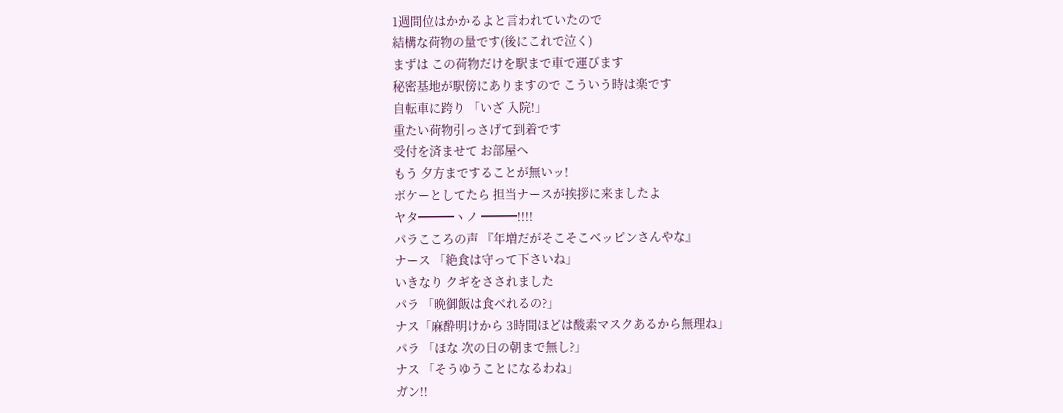1週間位はかかるよと言われていたので
結構な荷物の量です(後にこれで泣く)
まずは この荷物だけを駅まで車で運びます
秘密基地が駅傍にありますので こういう時は楽です
自転車に跨り 「いざ 入院!」
重たい荷物引っさげて到着です
受付を済ませて お部屋へ
もう 夕方まですることが無いッ!
ボケーとしてたら 担当ナースが挨拶に来ましたよ
ヤタ━━━ヽノ ━━━!!!!
パラこころの声 『年増だがそこそこベッピンさんやな』
ナース 「絶食は守って下さいね」
いきなり クギをさされました
パラ 「晩御飯は食べれるの?」
ナス「麻酔明けから 3時間ほどは酸素マスクあるから無理ね」
パラ 「ほな 次の日の朝まで無し?」
ナス 「そうゆうことになるわね」
ガン!!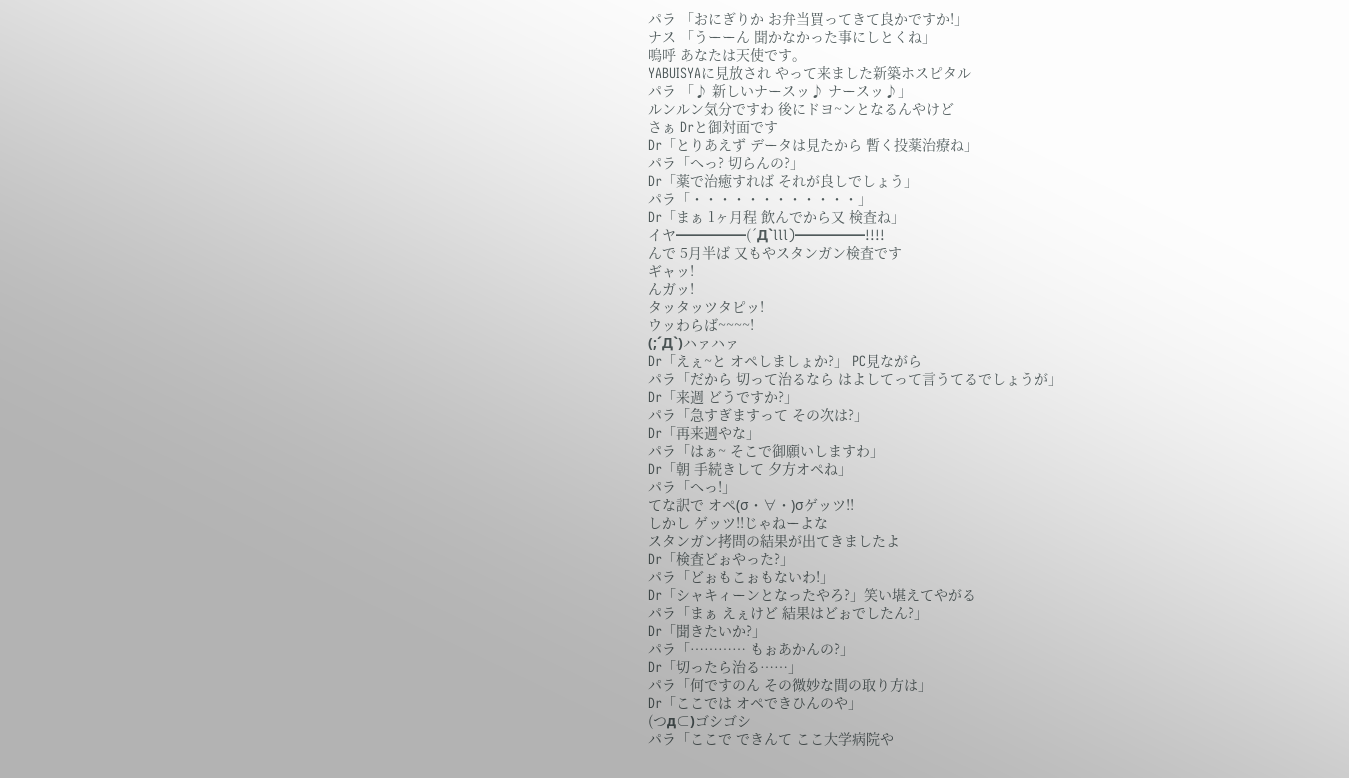パラ 「おにぎりか お弁当買ってきて良かですか!」
ナス 「うーーん 聞かなかった事にしとくね」
嗚呼 あなたは天使です。
YABUISYAに見放され やって来ました新築ホスピタル
パラ 「♪ 新しいナースッ♪ ナースッ♪」
ルンルン気分ですわ 後にドヨ~ンとなるんやけど
さぁ Drと御対面です
Dr「とりあえず データは見たから 暫く投薬治療ね」
パラ「へっ? 切らんの?」
Dr「薬で治癒すれば それが良しでしょう」
パラ「・・・・・・・・・・・・」
Dr「まぁ 1ヶ月程 飲んでから又 検査ね」
イヤ━━━━━(´Д`lll)━━━━━!!!!
んで 5月半ば 又もやスタンガン検査です
ギャッ!
んガッ!
タッタッツタピッ!
ウッわらば~~~~!
(;´Д`)ハァハァ
Dr「えぇ~と オペしましょか?」 PC見ながら
パラ「だから 切って治るなら はよしてって言うてるでしょうが」
Dr「来週 どうですか?」
パラ「急すぎますって その次は?」
Dr「再来週やな」
パラ「はぁ~ そこで御願いしますわ」
Dr「朝 手続きして 夕方オペね」
パラ「へっ!」
てな訳で オペ(σ・∀・)σゲッツ!!
しかし ゲッツ!!じゃねーよな
スタンガン拷問の結果が出てきましたよ
Dr「検査どぉやった?」
パラ「どぉもこぉもないわ!」
Dr「シャキィーンとなったやろ?」笑い堪えてやがる
パラ「まぁ えぇけど 結果はどぉでしたん?」
Dr「聞きたいか?」
パラ「………… もぉあかんの?」
Dr「切ったら治る……」
パラ「何ですのん その微妙な間の取り方は」
Dr「ここでは オペできひんのや」
(つд⊂)ゴシゴシ
パラ「ここで できんて ここ大学病院や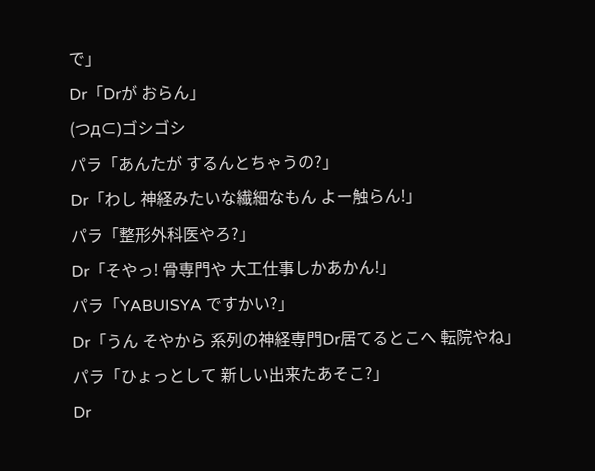で」
Dr「Drが おらん」
(つд⊂)ゴシゴシ
パラ「あんたが するんとちゃうの?」
Dr「わし 神経みたいな繊細なもん よー触らん!」
パラ「整形外科医やろ?」
Dr「そやっ! 骨専門や 大工仕事しかあかん!」
パラ「YABUISYA ですかい?」
Dr「うん そやから 系列の神経専門Dr居てるとこへ 転院やね」
パラ「ひょっとして 新しい出来たあそこ?」
Dr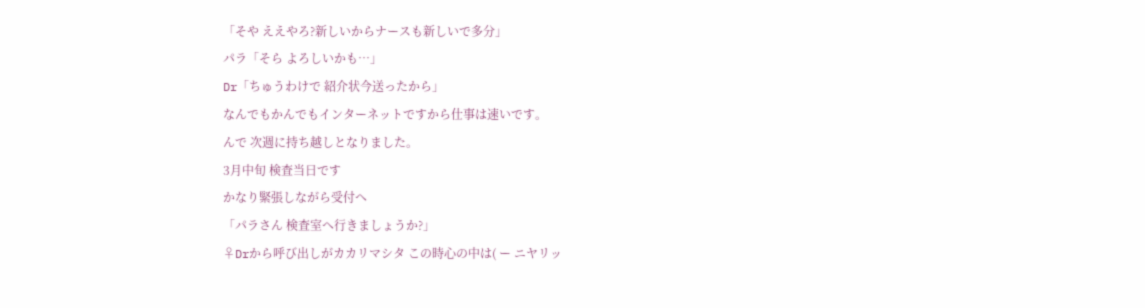「そや ええやろ?新しいからナースも新しいで多分」
パラ「そら よろしいかも…」
Dr「ちゅうわけで 紹介状今送ったから」
なんでもかんでもインターネットですから仕事は速いです。
んで 次週に持ち越しとなりました。
3月中旬 検査当日です
かなり緊張しながら受付へ
「パラさん 検査室へ行きましょうか?」
♀Drから呼び出しがカカリマシタ この時心の中は( ー ニヤリッ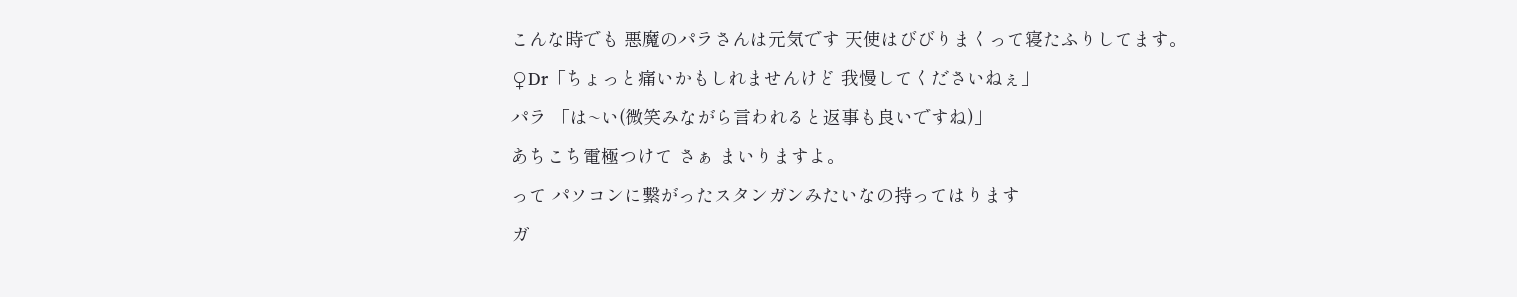こんな時でも 悪魔のパラさんは元気です 天使はびびりまくって寝たふりしてます。
♀Dr「ちょっと痛いかもしれませんけど 我慢してくださいねぇ」
パラ 「は~い(微笑みながら言われると返事も良いですね)」
あちこち電極つけて さぁ まいりますよ。
って パソコンに繋がったスタンガンみたいなの持ってはります
ガ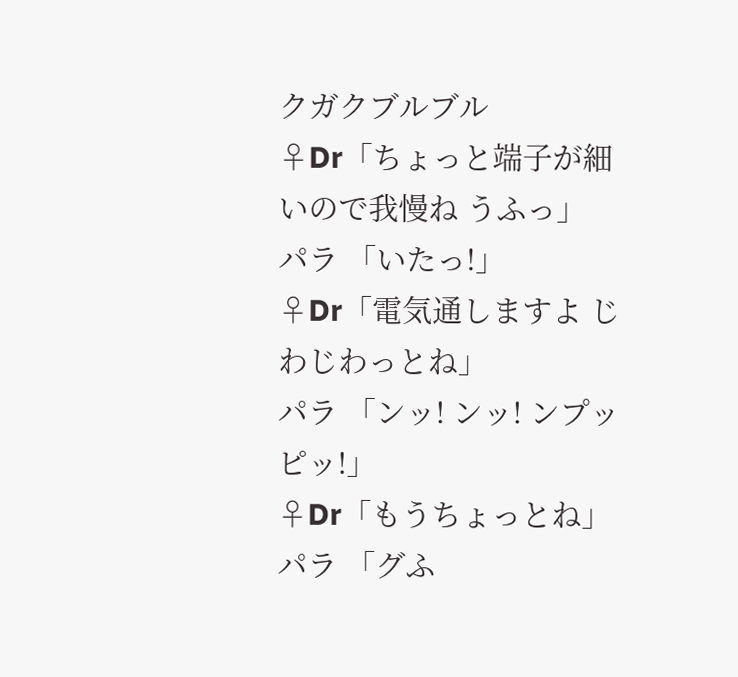クガクブルブル
♀Dr「ちょっと端子が細いので我慢ね うふっ」
パラ 「いたっ!」
♀Dr「電気通しますよ じわじわっとね」
パラ 「ンッ! ンッ! ンプッピッ!」
♀Dr「もうちょっとね」
パラ 「グふ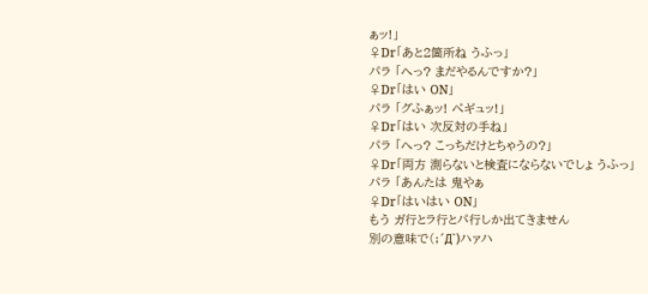ぁッ!」
♀Dr「あと2箇所ね うふっ」
パラ 「へっ? まだやるんですか?」
♀Dr「はい ON」
パラ 「グふぁッ! ぺギュッ!」
♀Dr「はい 次反対の手ね」
パラ 「へっ? こっちだけとちゃうの?」
♀Dr「両方 測らないと検査にならないでしょ うふっ」
パラ 「あんたは 鬼やぁ
♀Dr「はいはい ON」
もう ガ行とラ行とパ行しか出てきません
別の意味で(;´Д`)ハァハ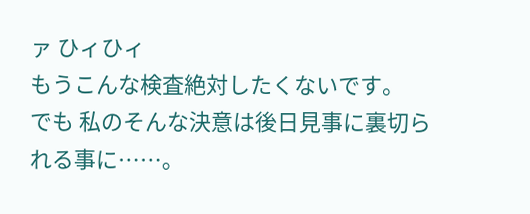ァ ひィひィ
もうこんな検査絶対したくないです。
でも 私のそんな決意は後日見事に裏切られる事に……。